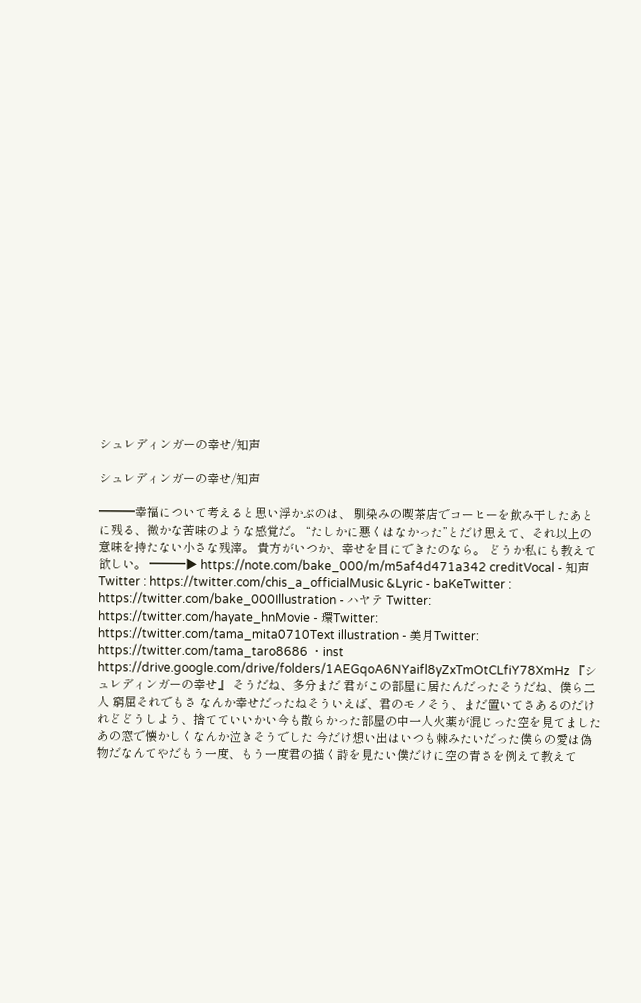シュレディンガーの幸せ/知声

シュレディンガーの幸せ/知声

━━━幸福について考えると思い浮かぶのは、 馴染みの喫茶店でコーヒーを飲み干したあとに残る、微かな苦味のような感覚だ。 “たしかに悪くはなかった”とだけ思えて、それ以上の意味を持たない小さな残滓。 貴方がいつか、幸せを目にできたのなら。 どうか私にも教えて欲しい。 ━━━▶ https://note.com/bake_000/m/m5af4d471a342 creditVocal - 知声Twitter : https://twitter.com/chis_a_officialMusic &Lyric - baKeTwitter : https://twitter.com/bake_000Illustration - ハヤテ Twitter: https://twitter.com/hayate_hnMovie - 環Twitter: https://twitter.com/tama_mita0710Text illustration - 美月Twitter: https://twitter.com/tama_taro8686 ・inst https://drive.google.com/drive/folders/1AEGqoA6NYaifl8yZxTmOtCLfiY78XmHz 『シュレディンガーの幸せ』 そうだね、多分まだ 君がこの部屋に居たんだったそうだね、僕ら二人 窮屈それでもさ なんか幸せだったねそういえば、君のモノそう、まだ置いてさあるのだけれどどうしよう、捨てていいかい今も散らかった部屋の中一人火薬が混じった空を見てました あの窓で懐かしくなんか泣きそうでした 今だけ想い出はいつも棘みたいだった僕らの愛は偽物だなんてやだもう一度、もう一度君の描く詩を見たい僕だけに空の青さを例えて教えて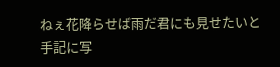ねぇ花降らせば雨だ君にも見せたいと手記に写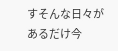すそんな日々があるだけ今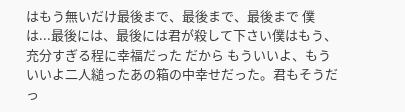はもう無いだけ最後まで、最後まで、最後まで 僕は...最後には、最後には君が殺して下さい僕はもう、充分すぎる程に幸福だった だから もういいよ、もういいよ二人縋ったあの箱の中幸せだった。君もそうだっ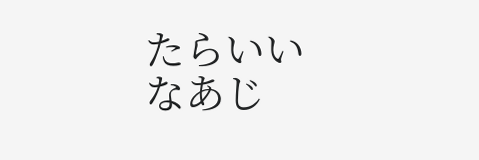たらいいなあじ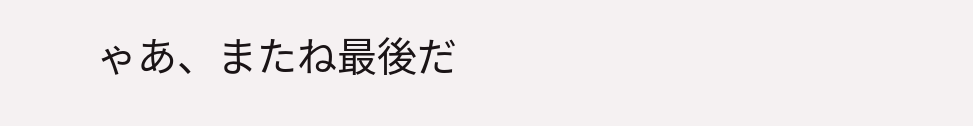ゃあ、またね最後だ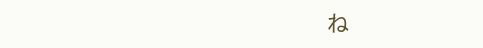ね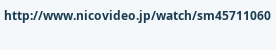http://www.nicovideo.jp/watch/sm45711060